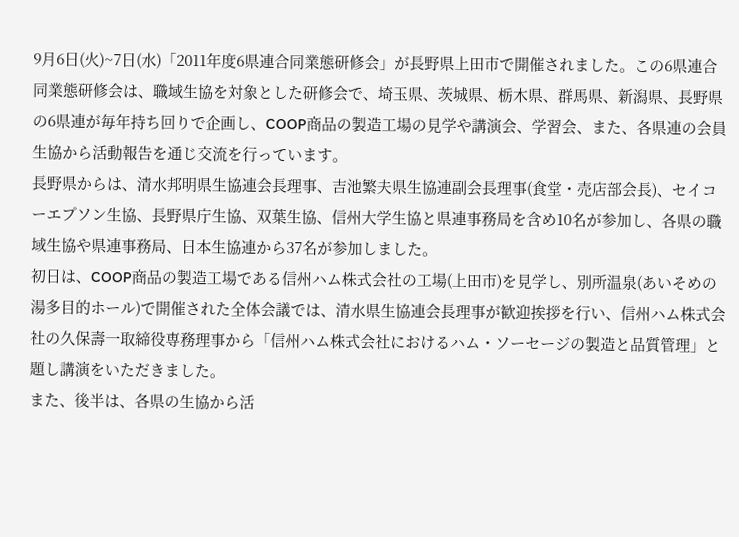9月6日(火)~7日(水)「2011年度6県連合同業態研修会」が長野県上田市で開催されました。この6県連合同業態研修会は、職域生協を対象とした研修会で、埼玉県、茨城県、栃木県、群馬県、新潟県、長野県の6県連が毎年持ち回りで企画し、COOP商品の製造工場の見学や講演会、学習会、また、各県連の会員生協から活動報告を通じ交流を行っています。
長野県からは、清水邦明県生協連会長理事、吉池繁夫県生協連副会長理事(食堂・売店部会長)、セイコーエプソン生協、長野県庁生協、双葉生協、信州大学生協と県連事務局を含め10名が参加し、各県の職域生協や県連事務局、日本生協連から37名が参加しました。
初日は、COOP商品の製造工場である信州ハム株式会社の工場(上田市)を見学し、別所温泉(あいそめの湯多目的ホール)で開催された全体会議では、清水県生協連会長理事が歓迎挨拶を行い、信州ハム株式会社の久保壽一取締役専務理事から「信州ハム株式会社におけるハム・ソーセージの製造と品質管理」と題し講演をいただきました。
また、後半は、各県の生協から活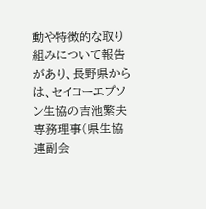動や特徴的な取り組みについて報告があり、長野県からは、セイコーエプソン生協の吉池繁夫専務理事(県生協連副会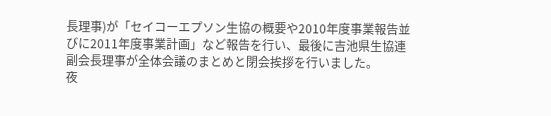長理事)が「セイコーエプソン生協の概要や2010年度事業報告並びに2011年度事業計画」など報告を行い、最後に吉池県生協連副会長理事が全体会議のまとめと閉会挨拶を行いました。
夜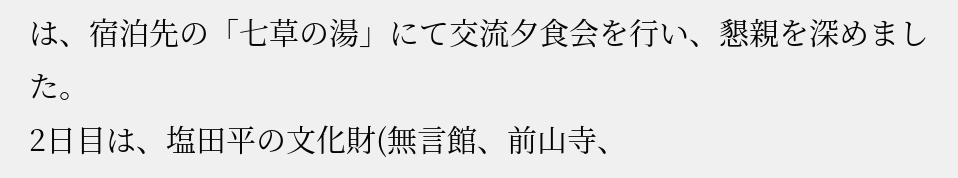は、宿泊先の「七草の湯」にて交流夕食会を行い、懇親を深めました。
2日目は、塩田平の文化財(無言館、前山寺、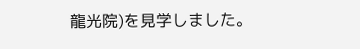龍光院)を見学しました。